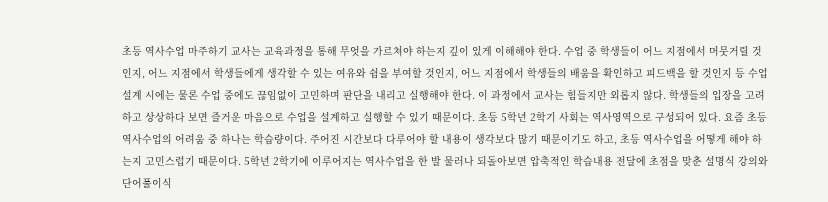초등 역사수업 마주하기 교사는 교육과정을 통해 무엇을 가르쳐야 하는지 깊이 있게 이해해야 한다. 수업 중 학생들이 어느 지점에서 머뭇거릴 것인지, 어느 지점에서 학생들에게 생각할 수 있는 여유와 쉼을 부여할 것인지, 어느 지점에서 학생들의 배움을 확인하고 피드백을 할 것인지 등 수업설계 시에는 물론 수업 중에도 끊임없이 고민하며 판단을 내리고 실행해야 한다. 이 과정에서 교사는 힘들지만 외롭지 않다. 학생들의 입장을 고려하고 상상하다 보면 즐거운 마음으로 수업을 설계하고 실행할 수 있기 때문이다. 초등 5학년 2학기 사회는 역사영역으로 구성되어 있다. 요즘 초등 역사수업의 어려움 중 하나는 학습량이다. 주어진 시간보다 다루어야 할 내용이 생각보다 많기 때문이기도 하고, 초등 역사수업을 어떻게 해야 하는지 고민스럽기 때문이다. 5학년 2학기에 이루어지는 역사수업을 한 발 물러나 되돌아보면 압축적인 학습내용 전달에 초점을 맞춘 설명식 강의와 단어풀이식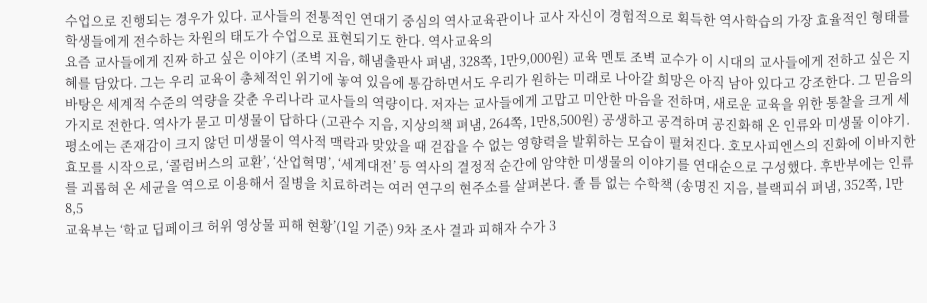수업으로 진행되는 경우가 있다. 교사들의 전통적인 연대기 중심의 역사교육관이나 교사 자신이 경험적으로 획득한 역사학습의 가장 효율적인 형태를 학생들에게 전수하는 차원의 태도가 수업으로 표현되기도 한다. 역사교육의
요즘 교사들에게 진짜 하고 싶은 이야기 (조벽 지음, 해냄출판사 펴냄, 328쪽, 1만9,000원) 교육 멘토 조벽 교수가 이 시대의 교사들에게 전하고 싶은 지혜를 담았다. 그는 우리 교육이 총체적인 위기에 놓여 있음에 통감하면서도 우리가 원하는 미래로 나아갈 희망은 아직 남아 있다고 강조한다. 그 믿음의 바탕은 세계적 수준의 역량을 갖춘 우리나라 교사들의 역량이다. 저자는 교사들에게 고맙고 미안한 마음을 전하며, 새로운 교육을 위한 통찰을 크게 세 가지로 전한다. 역사가 묻고 미생물이 답하다 (고관수 지음, 지상의책 펴냄, 264쪽, 1만8,500원) 공생하고 공격하며 공진화해 온 인류와 미생물 이야기. 평소에는 존재감이 크지 않던 미생물이 역사적 맥락과 맞았을 때 걷잡을 수 없는 영향력을 발휘하는 모습이 펼쳐진다. 호모사피엔스의 진화에 이바지한 효모를 시작으로, ‘콜럼버스의 교환’, ‘산업혁명’, ‘세계대전’ 등 역사의 결정적 순간에 암약한 미생물의 이야기를 연대순으로 구성했다. 후반부에는 인류를 괴롭혀 온 세균을 역으로 이용해서 질병을 치료하려는 여러 연구의 현주소를 살펴본다. 졸 틈 없는 수학책 (송명진 지음, 블랙피쉬 펴냄, 352쪽, 1만8,5
교육부는 ‘학교 딥페이크 허위 영상물 피해 현황’(1일 기준) 9차 조사 결과 피해자 수가 3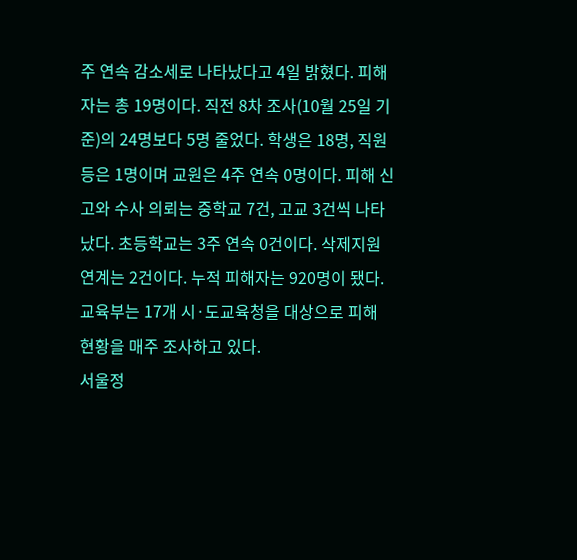주 연속 감소세로 나타났다고 4일 밝혔다. 피해자는 총 19명이다. 직전 8차 조사(10월 25일 기준)의 24명보다 5명 줄었다. 학생은 18명, 직원 등은 1명이며 교원은 4주 연속 0명이다. 피해 신고와 수사 의뢰는 중학교 7건, 고교 3건씩 나타났다. 초등학교는 3주 연속 0건이다. 삭제지원 연계는 2건이다. 누적 피해자는 920명이 됐다. 교육부는 17개 시·도교육청을 대상으로 피해 현황을 매주 조사하고 있다.
서울정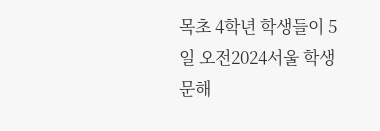목초 4학년 학생들이 5일 오전2024서울 학생 문해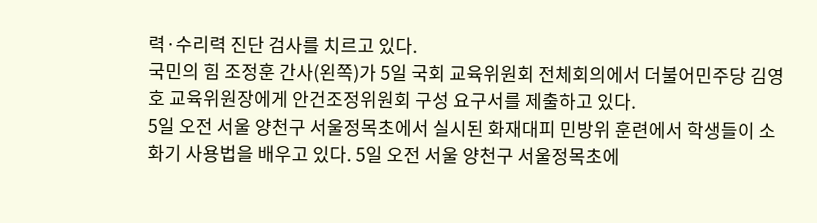력·수리력 진단 검사를 치르고 있다.
국민의 힘 조정훈 간사(왼쪽)가 5일 국회 교육위원회 전체회의에서 더불어민주당 김영호 교육위원장에게 안건조정위원회 구성 요구서를 제출하고 있다.
5일 오전 서울 양천구 서울정목초에서 실시된 화재대피 민방위 훈련에서 학생들이 소화기 사용법을 배우고 있다. 5일 오전 서울 양천구 서울정목초에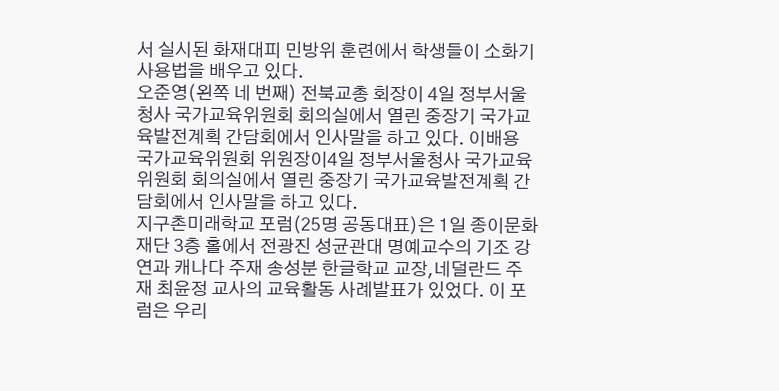서 실시된 화재대피 민방위 훈련에서 학생들이 소화기 사용법을 배우고 있다.
오준영(왼쪽 네 번째) 전북교총 회장이 4일 정부서울청사 국가교육위원회 회의실에서 열린 중장기 국가교육발전계획 간담회에서 인사말을 하고 있다. 이배용 국가교육위원회 위원장이4일 정부서울청사 국가교육위원회 회의실에서 열린 중장기 국가교육발전계획 간담회에서 인사말을 하고 있다.
지구촌미래학교 포럼(25명 공동대표)은 1일 종이문화재단 3층 홀에서 전광진 성균관대 명예교수의 기조 강연과 캐나다 주재 송성분 한글학교 교장,네덜란드 주재 최윤정 교사의 교육활동 사례발표가 있었다. 이 포럼은 우리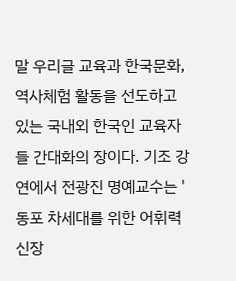말 우리글 교육과 한국문화, 역사체험 활동을 선도하고 있는 국내외 한국인 교육자들 간대화의 장이다. 기조 강연에서 전광진 명예교수는 '동포 차세대를 위한 어휘력 신장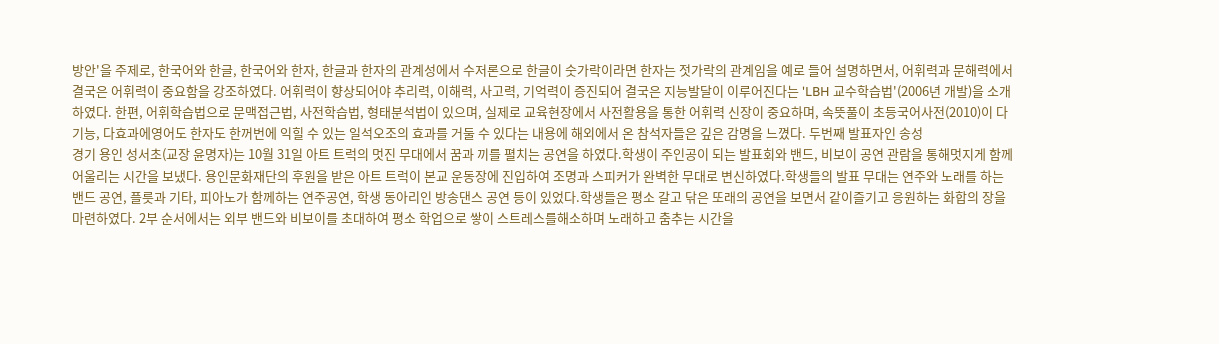방안'을 주제로, 한국어와 한글, 한국어와 한자, 한글과 한자의 관계성에서 수저론으로 한글이 숫가락이라면 한자는 젓가락의 관계임을 예로 들어 설명하면서, 어휘력과 문해력에서 결국은 어휘력이 중요함을 강조하였다. 어휘력이 향상되어야 추리력, 이해력, 사고력, 기억력이 증진되어 결국은 지능발달이 이루어진다는 'LBH 교수학습법'(2006년 개발)을 소개하였다. 한편, 어휘학습법으로 문맥접근법, 사전학습법, 형태분석법이 있으며, 실제로 교육현장에서 사전활용을 통한 어휘력 신장이 중요하며, 속뜻풀이 초등국어사전(2010)이 다기능, 다효과에영어도 한자도 한꺼번에 익힐 수 있는 일석오조의 효과를 거둘 수 있다는 내용에 해외에서 온 참석자들은 깊은 감명을 느꼈다. 두번째 발표자인 송성
경기 용인 성서초(교장 윤명자)는 10월 31일 아트 트럭의 멋진 무대에서 꿈과 끼를 펼치는 공연을 하였다.학생이 주인공이 되는 발표회와 밴드, 비보이 공연 관람을 통해멋지게 함께 어울리는 시간을 보냈다. 용인문화재단의 후원을 받은 아트 트럭이 본교 운동장에 진입하여 조명과 스피커가 완벽한 무대로 변신하였다.학생들의 발표 무대는 연주와 노래를 하는 밴드 공연, 플릇과 기타, 피아노가 함께하는 연주공연, 학생 동아리인 방송댄스 공연 등이 있었다.학생들은 평소 갈고 닦은 또래의 공연을 보면서 같이즐기고 응원하는 화합의 장을 마련하였다. 2부 순서에서는 외부 밴드와 비보이를 초대하여 평소 학업으로 쌓이 스트레스를해소하며 노래하고 춤추는 시간을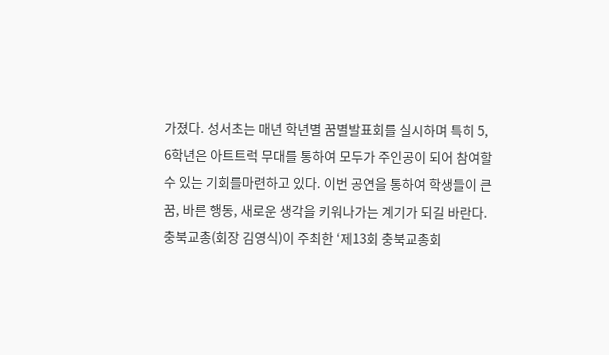가졌다. 성서초는 매년 학년별 꿈별발표회를 실시하며 특히 5, 6학년은 아트트럭 무대를 통하여 모두가 주인공이 되어 참여할 수 있는 기회를마련하고 있다. 이번 공연을 통하여 학생들이 큰 꿈, 바른 행동, 새로운 생각을 키워나가는 계기가 되길 바란다.
충북교총(회장 김영식)이 주최한 ‘제13회 충북교총회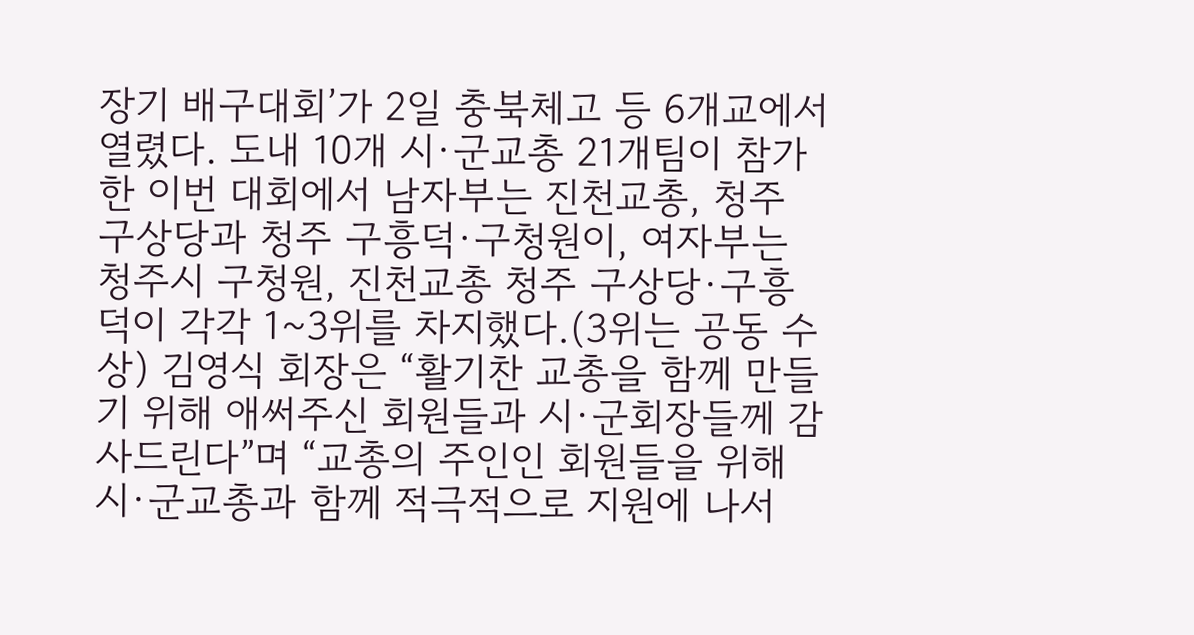장기 배구대회’가 2일 충북체고 등 6개교에서 열렸다. 도내 10개 시·군교총 21개팀이 참가한 이번 대회에서 남자부는 진천교총, 청주 구상당과 청주 구흥덕·구청원이, 여자부는 청주시 구청원, 진천교총 청주 구상당·구흥덕이 각각 1~3위를 차지했다.(3위는 공동 수상) 김영식 회장은 “활기찬 교총을 함께 만들기 위해 애써주신 회원들과 시·군회장들께 감사드린다”며 “교총의 주인인 회원들을 위해 시·군교총과 함께 적극적으로 지원에 나서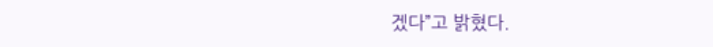겠다”고 밝혔다.